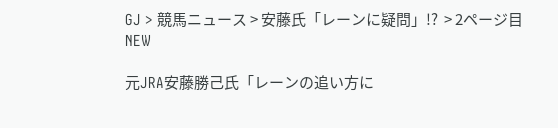GJ > 競馬ニュース > 安藤氏「レーンに疑問」!?  > 2ページ目
NEW

元JRA安藤勝己氏「レーンの追い方に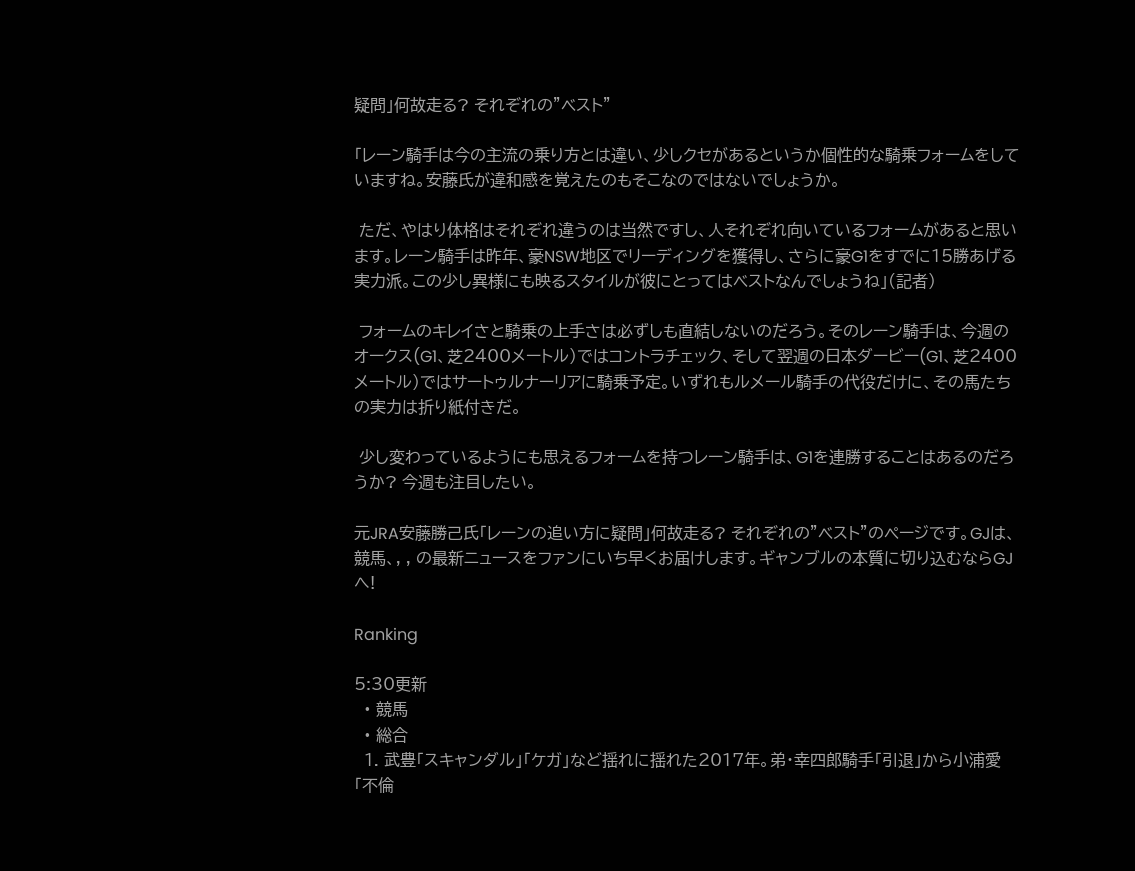疑問」何故走る? それぞれの”ベスト”

「レーン騎手は今の主流の乗り方とは違い、少しクセがあるというか個性的な騎乗フォームをしていますね。安藤氏が違和感を覚えたのもそこなのではないでしょうか。

 ただ、やはり体格はそれぞれ違うのは当然ですし、人それぞれ向いているフォームがあると思います。レーン騎手は昨年、豪NSW地区でリーディングを獲得し、さらに豪G1をすでに15勝あげる実力派。この少し異様にも映るスタイルが彼にとってはベストなんでしょうね」(記者)

 フォームのキレイさと騎乗の上手さは必ずしも直結しないのだろう。そのレーン騎手は、今週のオークス(G1、芝2400メートル)ではコントラチェック、そして翌週の日本ダービー(G1、芝2400メートル)ではサートゥルナーリアに騎乗予定。いずれもルメール騎手の代役だけに、その馬たちの実力は折り紙付きだ。

 少し変わっているようにも思えるフォームを持つレーン騎手は、G1を連勝することはあるのだろうか? 今週も注目したい。

元JRA安藤勝己氏「レーンの追い方に疑問」何故走る? それぞれの”ベスト”のページです。GJは、競馬、, , の最新ニュースをファンにいち早くお届けします。ギャンブルの本質に切り込むならGJへ!

Ranking

5:30更新
  • 競馬
  • 総合
  1. 武豊「スキャンダル」「ケガ」など揺れに揺れた2017年。弟・幸四郎騎手「引退」から小浦愛「不倫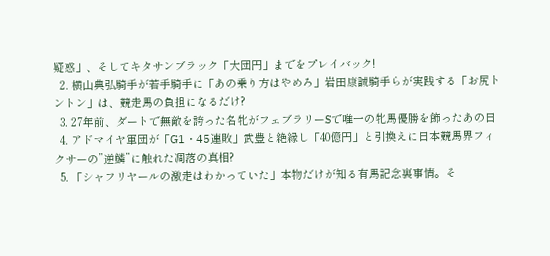疑惑」、そしてキタサンブラック「大団円」までをプレイバック!
  2. 横山典弘騎手が若手騎手に「あの乗り方はやめろ」岩田康誠騎手らが実践する「お尻トントン」は、競走馬の負担になるだけ?
  3. 27年前、ダートで無敵を誇った名牝がフェブラリーSで唯一の牝馬優勝を飾ったあの日
  4. アドマイヤ軍団が「G1・45連敗」武豊と絶縁し「40億円」と引換えに日本競馬界フィクサーの”逆鱗”に触れた凋落の真相?
  5. 「シャフリヤールの激走はわかっていた」本物だけが知る有馬記念裏事情。そ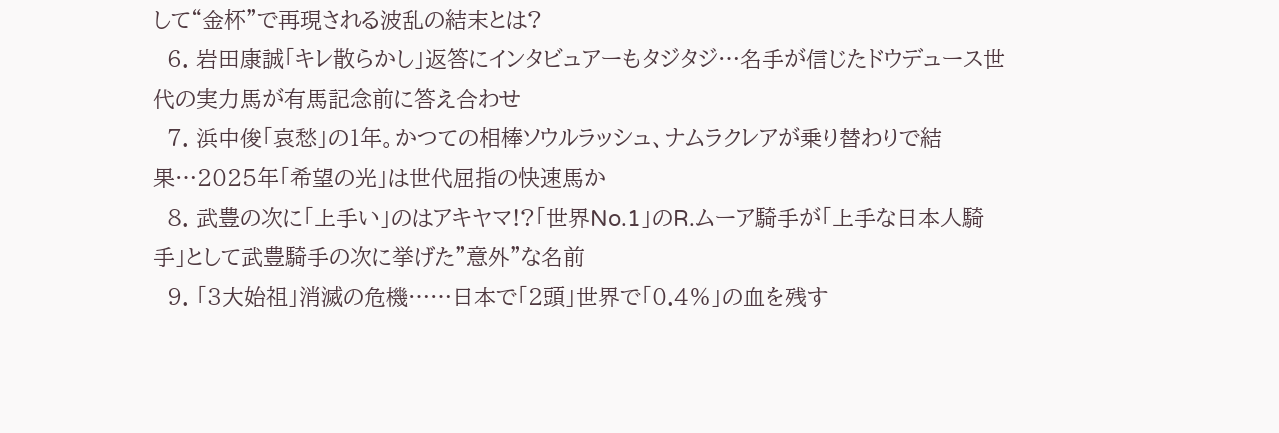して“金杯”で再現される波乱の結末とは?
  6. 岩田康誠「キレ散らかし」返答にインタビュアーもタジタジ…名手が信じたドウデュース世代の実力馬が有馬記念前に答え合わせ
  7. 浜中俊「哀愁」の1年。かつての相棒ソウルラッシュ、ナムラクレアが乗り替わりで結果…2025年「希望の光」は世代屈指の快速馬か
  8. 武豊の次に「上手い」のはアキヤマ!?「世界No.1」のR.ムーア騎手が「上手な日本人騎手」として武豊騎手の次に挙げた”意外”な名前
  9. 「3大始祖」消滅の危機……日本で「2頭」世界で「0.4%」の血を残す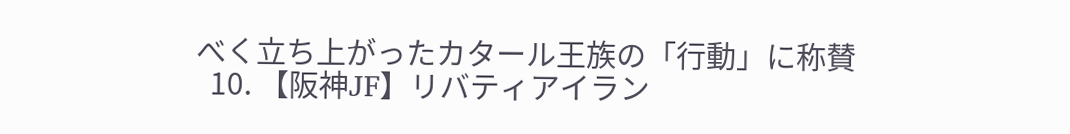べく立ち上がったカタール王族の「行動」に称賛
  10. 【阪神JF】リバティアイラン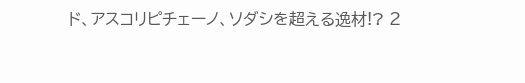ド、アスコリピチェーノ、ソダシを超える逸材!? 2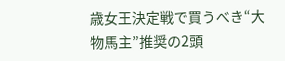歳女王決定戦で買うべき“大物馬主”推奨の2頭